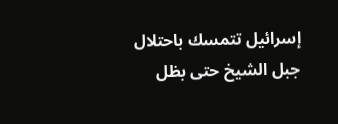إسرائيل تتمسك باحتلال جبل الشيخ حتى بظل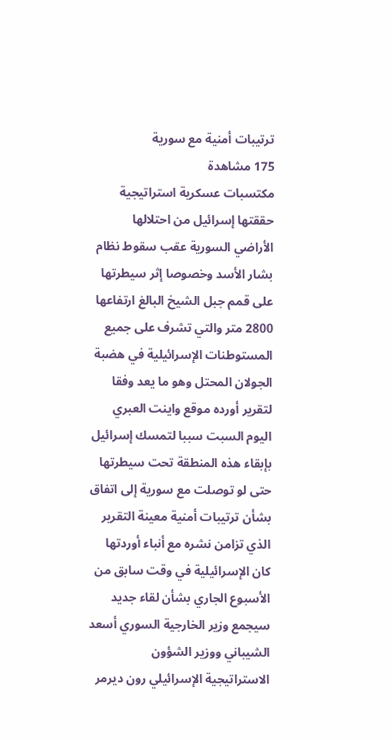ترتيبات أمنية مع سورية
175 مشاهدة
مكتسبات عسكرية استراتيجية حققتها إسرائيل من احتلالها الأراضي السورية عقب سقوط نظام بشار الأسد وخصوصا إثر سيطرتها على قمم جبل الشيخ البالغ ارتفاعها 2800 متر والتي تشرف على جميع المستوطنات الإسرائيلية في هضبة الجولان المحتل وهو ما يعد وفقا لتقرير أورده موقع واينت العبري اليوم السبت سببا لتمسك إسرائيل بإبقاء هذه المنطقة تحت سيطرتها حتى لو توصلت مع سورية إلى اتفاق بشأن ترتيبات أمنية معينة التقرير الذي تزامن نشره مع أنباء أوردتها كان الإسرائيلية في وقت سابق من الأسبوع الجاري بشأن لقاء جديد سيجمع وزير الخارجية السوري أسعد الشيباني ووزير الشؤون الاستراتيجية الإسرائيلي رون ديرمر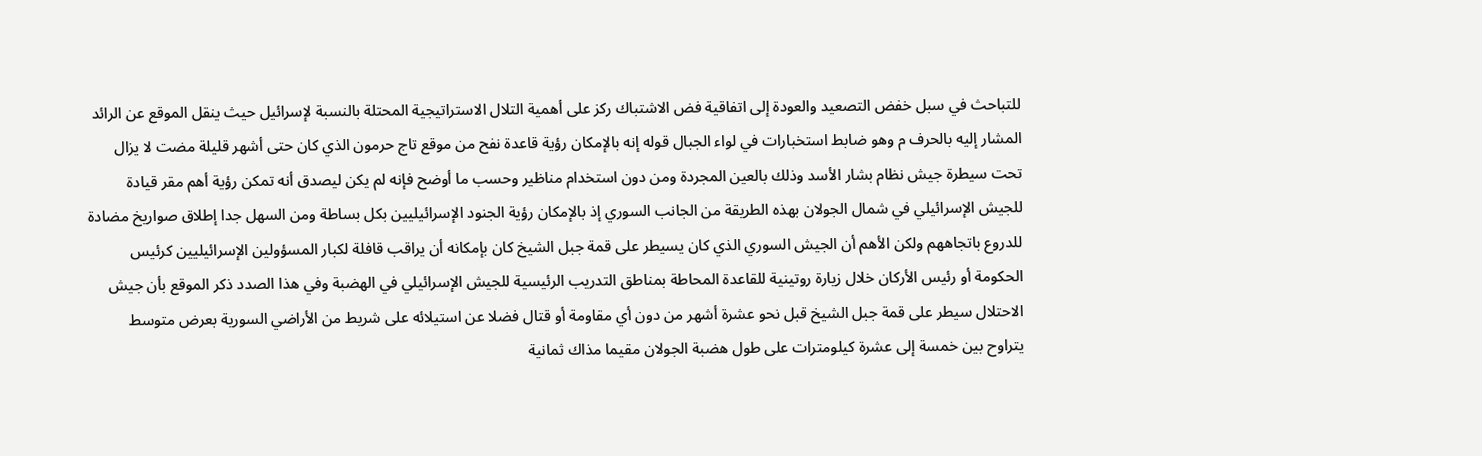للتباحث في سبل خفض التصعيد والعودة إلى اتفاقية فض الاشتباك ركز على أهمية التلال الاستراتيجية المحتلة بالنسبة لإسرائيل حيث ينقل الموقع عن الرائد المشار إليه بالحرف م وهو ضابط استخبارات في لواء الجبال قوله إنه بالإمكان رؤية قاعدة نفح من موقع تاج حرمون الذي كان حتى أشهر قليلة مضت لا يزال تحت سيطرة جيش نظام بشار الأسد وذلك بالعين المجردة ومن دون استخدام مناظير وحسب ما أوضح فإنه لم يكن ليصدق أنه تمكن رؤية أهم مقر قيادة للجيش الإسرائيلي في شمال الجولان بهذه الطريقة من الجانب السوري إذ بالإمكان رؤية الجنود الإسرائيليين بكل بساطة ومن السهل جدا إطلاق صواريخ مضادة للدروع باتجاههم ولكن الأهم أن الجيش السوري الذي كان يسيطر على قمة جبل الشيخ كان بإمكانه أن يراقب قافلة لكبار المسؤولين الإسرائيليين كرئيس الحكومة أو رئيس الأركان خلال زيارة روتينية للقاعدة المحاطة بمناطق التدريب الرئيسية للجيش الإسرائيلي في الهضبة وفي هذا الصدد ذكر الموقع بأن جيش الاحتلال سيطر على قمة جبل الشيخ قبل نحو عشرة أشهر من دون أي مقاومة أو قتال فضلا عن استيلائه على شريط من الأراضي السورية بعرض متوسط يتراوح بين خمسة إلى عشرة كيلومترات على طول هضبة الجولان مقيما مذاك ثمانية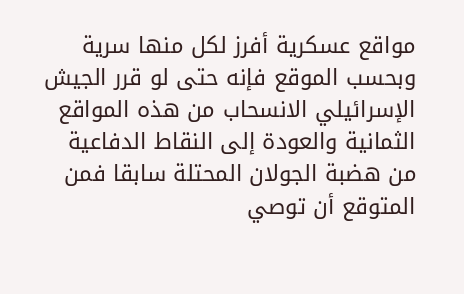مواقع عسكرية أفرز لكل منها سرية وبحسب الموقع فإنه حتى لو قرر الجيش الإسرائيلي الانسحاب من هذه المواقع الثمانية والعودة إلى النقاط الدفاعية من هضبة الجولان المحتلة سابقا فمن المتوقع أن توصي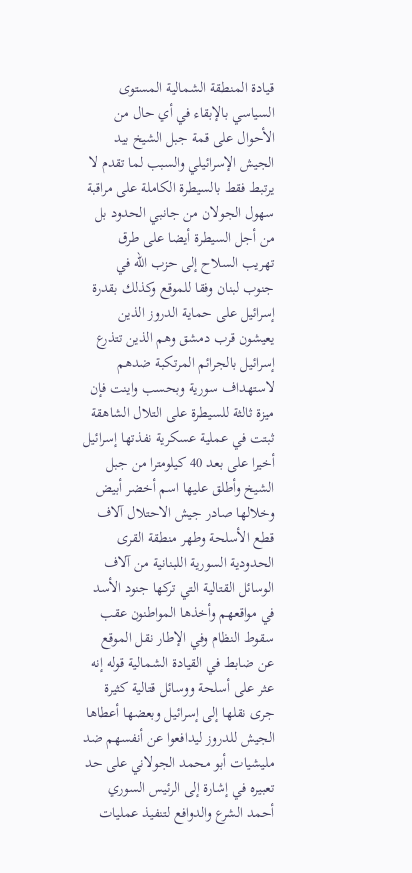قيادة المنطقة الشمالية المستوى السياسي بالإبقاء في أي حال من الأحوال على قمة جبل الشيخ بيد الجيش الإسرائيلي والسبب لما تقدم لا يرتبط فقط بالسيطرة الكاملة على مراقبة سهول الجولان من جانبي الحدود بل من أجل السيطرة أيضا على طرق تهريب السلاح إلى حزب الله في جنوب لبنان وفقا للموقع وكذلك بقدرة إسرائيل على حماية الدروز الذين يعيشون قرب دمشق وهم الذين تتذرع إسرائيل بالجرائم المرتكبة ضدهم لاستهداف سورية وبحسب واينت فإن ميزة ثالثة للسيطرة على التلال الشاهقة ثبتت في عملية عسكرية نفذتها إسرائيل أخيرا على بعد 40 كيلومترا من جبل الشيخ وأطلق عليها اسم أخضر أبيض وخلالها صادر جيش الاحتلال آلاف قطع الأسلحة وطهر منطقة القرى الحدودية السورية اللبنانية من آلاف الوسائل القتالية التي تركها جنود الأسد في مواقعهم وأخذها المواطنون عقب سقوط النظام وفي الإطار نقل الموقع عن ضابط في القيادة الشمالية قوله إنه عثر على أسلحة ووسائل قتالية كثيرة جرى نقلها إلى إسرائيل وبعضها أعطاها الجيش للدروز ليدافعوا عن أنفسهم ضد مليشيات أبو محمد الجولاني على حد تعبيره في إشارة إلى الرئيس السوري أحمد الشرع والدوافع لتنفيذ عمليات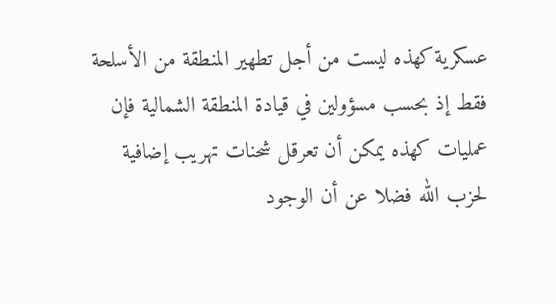عسكرية كهذه ليست من أجل تطهير المنطقة من الأسلحة فقط إذ بحسب مسؤولين في قيادة المنطقة الشمالية فإن عمليات كهذه يمكن أن تعرقل شحنات تهريب إضافية لحزب الله فضلا عن أن الوجود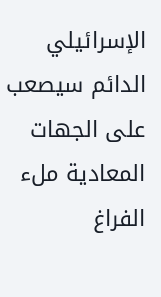الإسرائيلي الدائم سيصعب على الجهات المعادية ملء الفراغ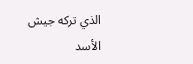الذي تركه جيش الأسد